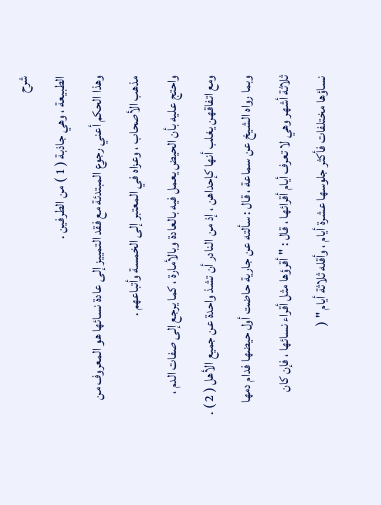شرح
الطبيعة ، وهي جاذبة ( 1 ) من الطرفين .
وهذا الحكم أعني رجوع المبتدئة مع فقد التمييز إلى عادة نسائها هو المعروف من
مذهب الأصحاب ، وعزاه في المعتبر إلى الخمسة وأتباعهم .
واحتج عليه بأن الحيض يعمل فيه بالعادة وبالأمارة ، كما يرجع إلى صفات الدم ،
ومع اتفاقهن يغلب أنها كإحداهن ، إذ من النادر أن تشذ واحدة عن جميع الأهل ( 2 ) .
وبما رواه الشيخ عن سماعة ، قال : سألته عن جارية حاضت أول حيضها فدام دمها
ثلاثة أشهر وهي لا تعرف أيام أقرائها ، قال : " أقرؤها مثل أقراء نسائها ، فإن كان
نساؤها مختلفات فأكثر جلوسها عشرة أيام ، وأقله ثلاثة أيام " (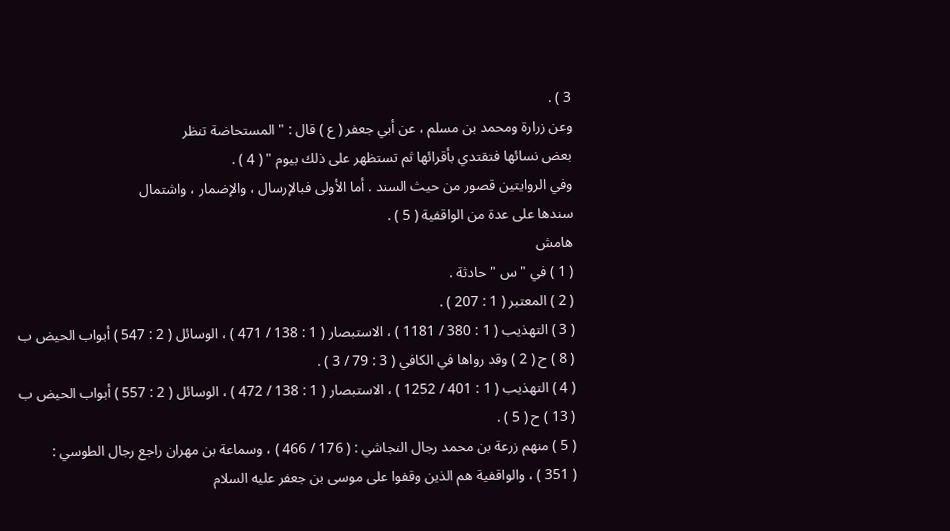3 ) .
وعن زرارة ومحمد بن مسلم ، عن أبي جعفر ( ع ) قال : " المستحاضة تنظر
بعض نسائها فتقتدي بأقرائها ثم تستظهر على ذلك بيوم " ( 4 ) .
وفي الروايتين قصور من حيث السند . أما الأولى فبالإرسال ، والإضمار ، واشتمال
سندها على عدة من الواقفية ( 5 ) .
هامش
( 1 ) في " س " حادثة .
( 2 ) المعتبر ( 1 : 207 ) .
( 3 ) التهذيب ( 1 : 380 / 1181 ) ، الاستبصار ( 1 : 138 / 471 ) ، الوسائل ( 2 : 547 ) أبواب الحيض ب
( 8 ) ح ( 2 ) وقد رواها في الكافي ( 3 : 79 / 3 ) .
( 4 ) التهذيب ( 1 : 401 / 1252 ) ، الاستبصار ( 1 : 138 / 472 ) ، الوسائل ( 2 : 557 ) أبواب الحيض ب
( 13 ) ح ( 5 ) .
( 5 ) منهم زرعة بن محمد رجال النجاشي : ( 176 / 466 ) ، وسماعة بن مهران راجع رجال الطوسي :
( 351 ) ، والواقفية هم الذين وقفوا على موسى بن جعفر عليه السلام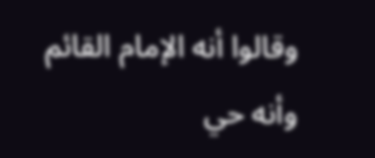وقالوا أنه الإمام القائم وأنه حي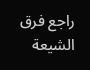راجع فرق الشيعة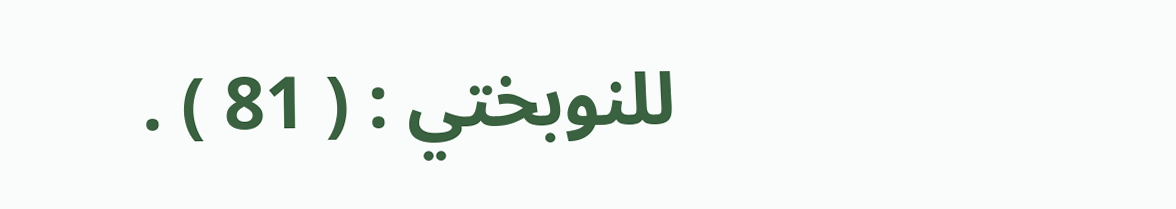للنوبختي : ( 81 ) .